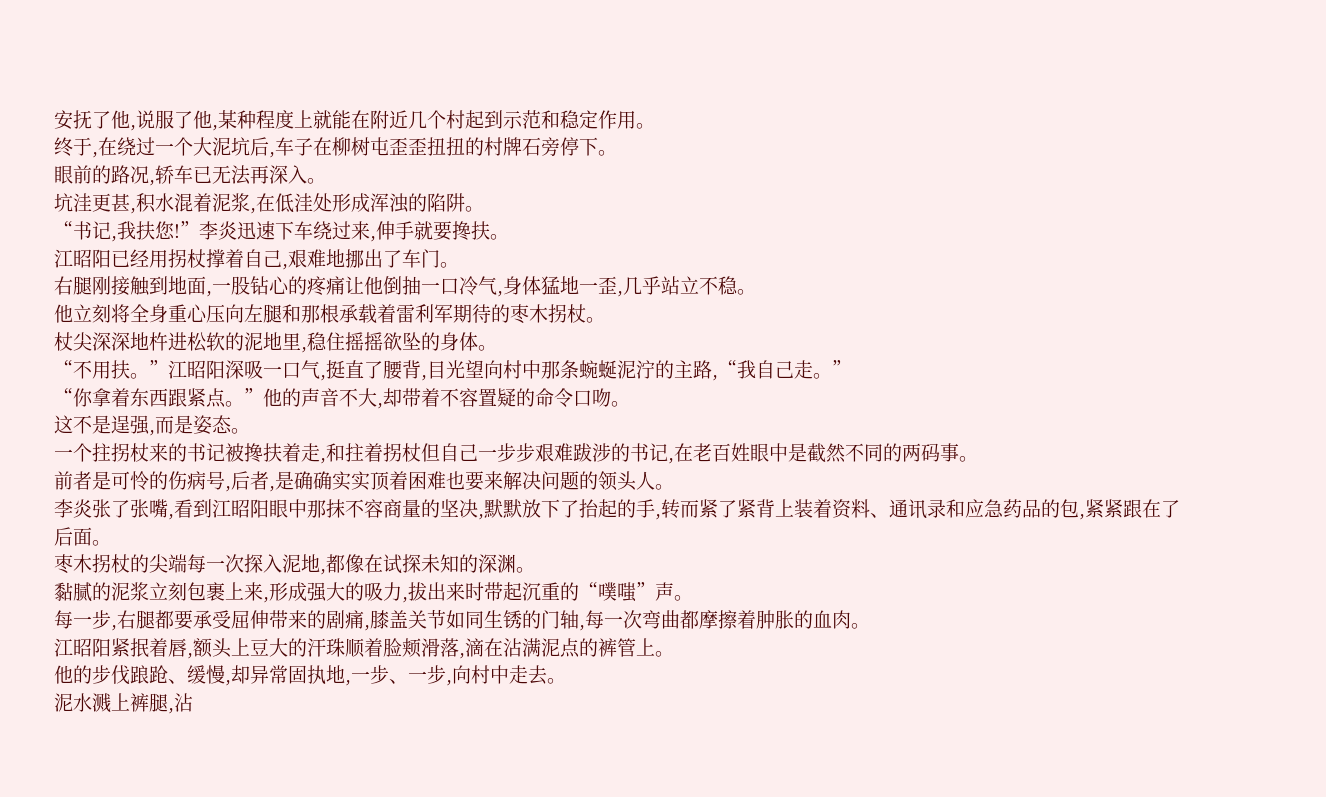安抚了他,说服了他,某种程度上就能在附近几个村起到示范和稳定作用。
终于,在绕过一个大泥坑后,车子在柳树屯歪歪扭扭的村牌石旁停下。
眼前的路况,轿车已无法再深入。
坑洼更甚,积水混着泥浆,在低洼处形成浑浊的陷阱。
“书记,我扶您!”李炎迅速下车绕过来,伸手就要搀扶。
江昭阳已经用拐杖撑着自己,艰难地挪出了车门。
右腿刚接触到地面,一股钻心的疼痛让他倒抽一口冷气,身体猛地一歪,几乎站立不稳。
他立刻将全身重心压向左腿和那根承载着雷利军期待的枣木拐杖。
杖尖深深地杵进松软的泥地里,稳住摇摇欲坠的身体。
“不用扶。”江昭阳深吸一口气,挺直了腰背,目光望向村中那条蜿蜒泥泞的主路,“我自己走。”
“你拿着东西跟紧点。”他的声音不大,却带着不容置疑的命令口吻。
这不是逞强,而是姿态。
一个拄拐杖来的书记被搀扶着走,和拄着拐杖但自己一步步艰难跋涉的书记,在老百姓眼中是截然不同的两码事。
前者是可怜的伤病号,后者,是确确实实顶着困难也要来解决问题的领头人。
李炎张了张嘴,看到江昭阳眼中那抹不容商量的坚决,默默放下了抬起的手,转而紧了紧背上装着资料、通讯录和应急药品的包,紧紧跟在了后面。
枣木拐杖的尖端每一次探入泥地,都像在试探未知的深渊。
黏腻的泥浆立刻包裹上来,形成强大的吸力,拔出来时带起沉重的“噗嗤”声。
每一步,右腿都要承受屈伸带来的剧痛,膝盖关节如同生锈的门轴,每一次弯曲都摩擦着肿胀的血肉。
江昭阳紧抿着唇,额头上豆大的汗珠顺着脸颊滑落,滴在沾满泥点的裤管上。
他的步伐踉跄、缓慢,却异常固执地,一步、一步,向村中走去。
泥水溅上裤腿,沾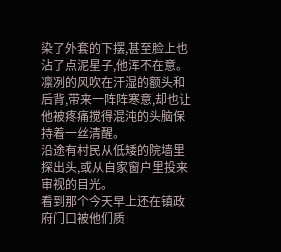染了外套的下摆,甚至脸上也沾了点泥星子,他浑不在意。
凛冽的风吹在汗湿的额头和后背,带来一阵阵寒意,却也让他被疼痛搅得混沌的头脑保持着一丝清醒。
沿途有村民从低矮的院墙里探出头,或从自家窗户里投来审视的目光。
看到那个今天早上还在镇政府门口被他们质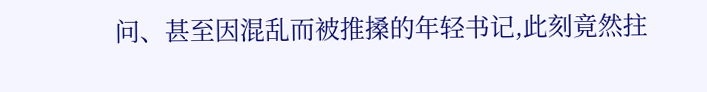问、甚至因混乱而被推搡的年轻书记,此刻竟然拄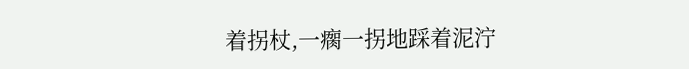着拐杖,一瘸一拐地踩着泥泞